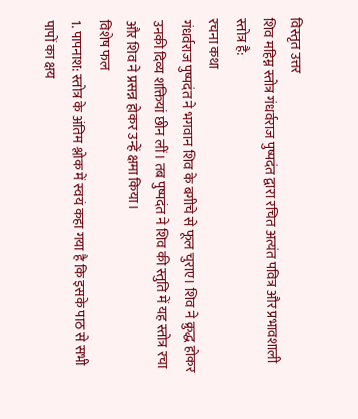विस्तृत उत्तर
शिव महिम्न स्तोत्र गंधर्वराज पुष्पदंत द्वारा रचित अत्यंत पवित्र और प्रभावशाली स्तोत्र है:
रचना कथा
गंधर्वराज पुष्पदंत ने भगवान शिव के बगीचे से फूल चुराए। शिव ने क्रुद्ध होकर उनकी दिव्य शक्तियां छीन लीं। तब पुष्पदंत ने शिव की स्तुति में यह स्तोत्र रचा और शिव ने प्रसन्न होकर उन्हें क्षमा किया।
विशेष फल
1. पापनाश: स्तोत्र के अंतिम श्लोक में स्वयं कहा गया है कि इसके पाठ से सभी पापों का क्षय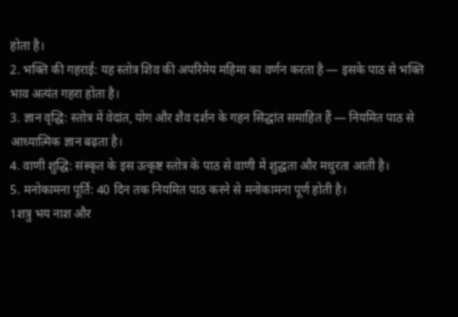होता है।
2. भक्ति की गहराई: यह स्तोत्र शिव की अपरिमेय महिमा का वर्णन करता है — इसके पाठ से भक्ति भाव अत्यंत गहरा होता है।
3. ज्ञान वृद्धि: स्तोत्र में वेदांत, योग और शैव दर्शन के गहन सिद्धांत समाहित हैं — नियमित पाठ से आध्यात्मिक ज्ञान बढ़ता है।
4. वाणी शुद्धि: संस्कृत के इस उत्कृष्ट स्तोत्र के पाठ से वाणी में शुद्धता और मधुरता आती है।
5. मनोकामना पूर्ति: 40 दिन तक नियमित पाठ करने से मनोकामना पूर्ण होती है।
1शत्रु भय नाश और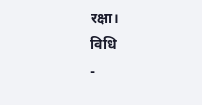रक्षा।
विधि
-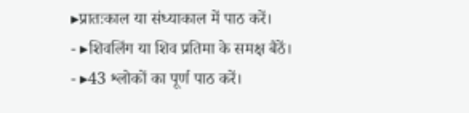▸प्रातःकाल या संध्याकाल में पाठ करें।
- ▸शिवलिंग या शिव प्रतिमा के समक्ष बैठें।
- ▸43 श्लोकों का पूर्ण पाठ करें।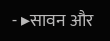- ▸सावन और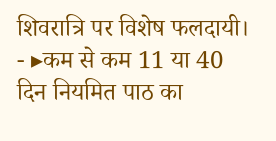शिवरात्रि पर विशेष फलदायी।
- ▸कम से कम 11 या 40 दिन नियमित पाठ का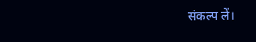संकल्प लें।